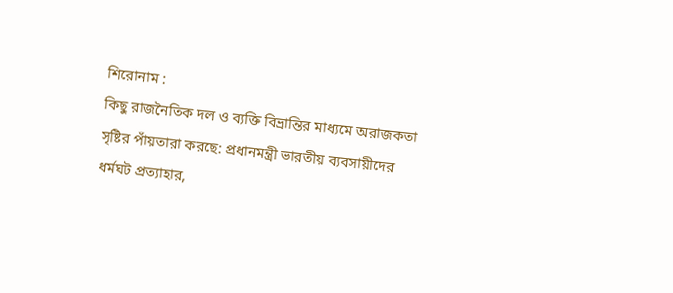শিরোনাম :
কিছু রাজনৈতিক দল ও ব্যক্তি বিভ্রান্তির মাধ্যমে অরাজকতা সৃষ্টির পাঁয়তারা করছে: প্রধানমন্ত্রী ভারতীয় ব্যবসায়ীদের ধর্মঘট প্রত্যাহার,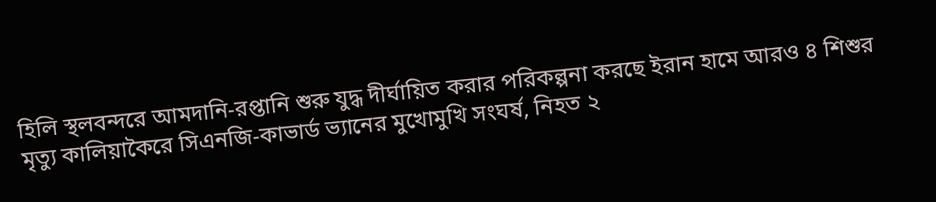হিলি স্থলবন্দরে আমদানি-রপ্তানি শুরু যুদ্ধ দীর্ঘায়িত করার পরিকল্পনা করছে ইরান হামে আরও ৪ শিশুর মৃত্যু কালিয়াকৈরে সিএনজি-কাভার্ড ভ্যানের মুখোমুখি সংঘর্ষ, নিহত ২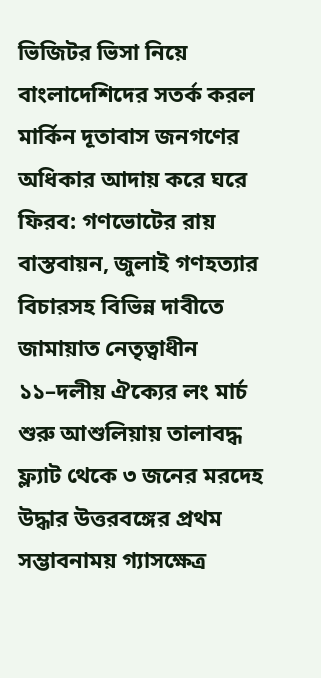ভিজিটর ভিসা নিয়ে বাংলাদেশিদের সতর্ক করল মার্কিন দূতাবাস জনগণের অধিকার আদায় করে ঘরে ফিরব: গণভোটের রায় বাস্তবায়ন, জুলাই গণহত্যার বিচারসহ বিভিন্ন দাবীতে জামায়াত নেতৃত্বাধীন ১১–দলীয় ঐক্যের লং মার্চ শুরু আশুলিয়ায় তালাবদ্ধ ফ্ল্যাট থেকে ৩ জনের মরদেহ উদ্ধার উত্তরবঙ্গের প্রথম সম্ভাবনাময় গ্যাসক্ষেত্র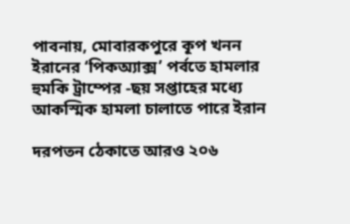পাবনায়, মোবারকপুরে কূপ খনন ইরানের ‘পিকঅ্যাক্স’ পর্বতে হামলার হুমকি ট্রাম্পের -ছয় সপ্তাহের মধ্যে আকস্মিক হামলা চালাতে পারে ইরান

দরপতন ঠেকাতে আরও ২০৬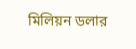মিলিয়ন ডলার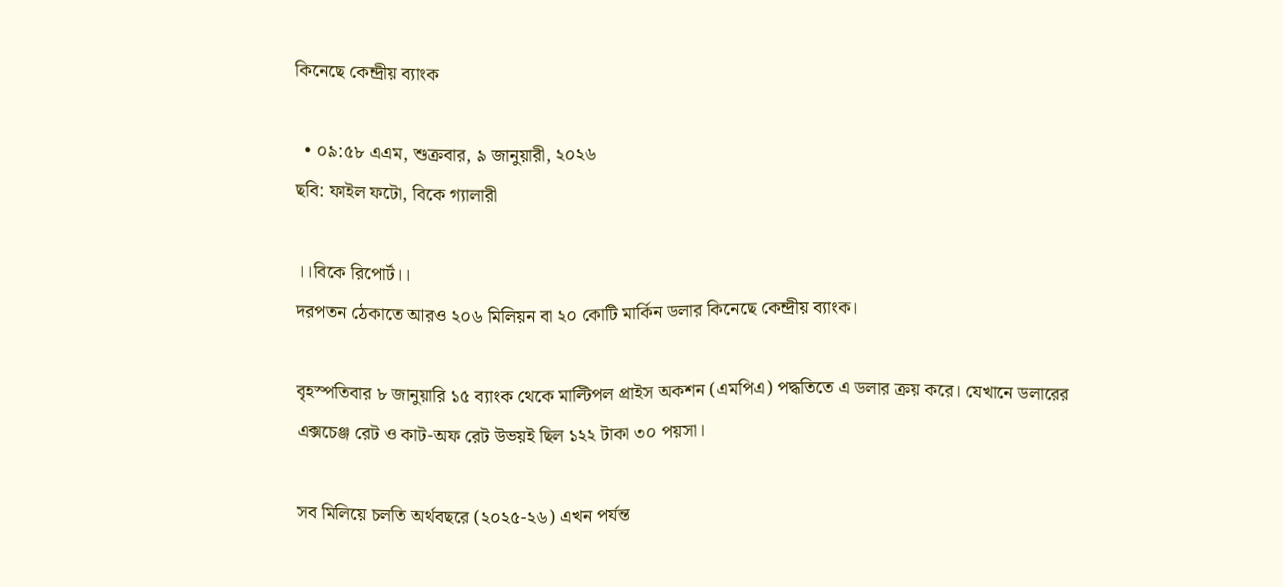কিনেছে কেন্দ্রীয় ব্যাংক

  • ০৯:৫৮ এএম, শুক্রবার, ৯ জানুয়ারী, ২০২৬
ছবি: ফাইল ফটো, বিকে গ্যালারী

।।বিকে রিপোর্ট।।
দরপতন ঠেকাতে আরও ২০৬ মিলিয়ন বা ২০ কোটি মার্কিন ডলার কিনেছে কেন্দ্রীয় ব্যাংক।

বৃহস্পতিবার ৮ জানুয়ারি ১৫ ব্যাংক থেকে মাল্টিপল প্রাইস অকশন (এমপিএ) পদ্ধতিতে এ ডলার ক্রয় করে। যেখানে ডলারের এক্সচেঞ্জ রেট ও কাট-অফ রেট উভয়ই ছিল ১২২ টাকা ৩০ পয়সা।

সব মিলিয়ে চলতি অর্থবছরে (২০২৫-২৬) এখন পর্যন্ত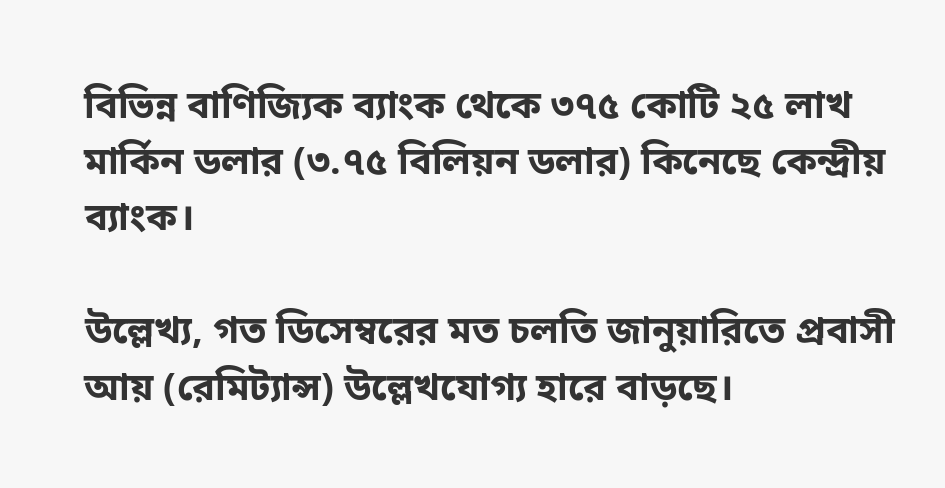বিভিন্ন বাণিজ্যিক ব্যাংক থেকে ৩৭৫ কোটি ২৫ লাখ মার্কিন ডলার (৩.৭৫ বিলিয়ন ডলার) কিনেছে কেন্দ্রীয় ব্যাংক।

উল্লেখ্য, গত ডিসেম্বরের মত চলতি জানুয়ারিতে প্রবাসী আয় (রেমিট্যান্স) উল্লেখযোগ্য হারে বাড়ছে।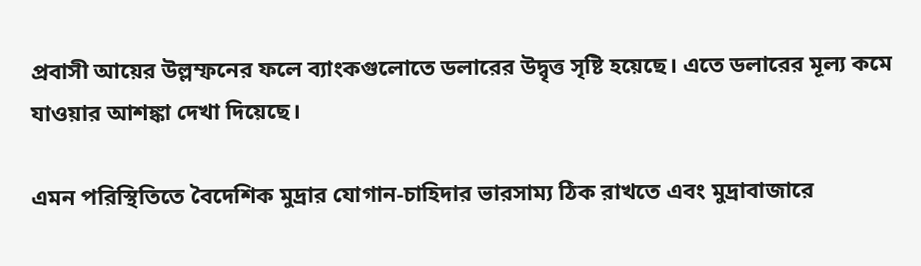প্রবাসী আয়ের উল্লম্ফনের ফলে ব্যাংকগুলোতে ডলারের উদ্বৃত্ত সৃষ্টি হয়েছে। এতে ডলারের মূল্য কমে যাওয়ার আশঙ্কা দেখা দিয়েছে।

এমন পরিস্থিতিতে বৈদেশিক মুদ্রার যোগান-চাহিদার ভারসাম্য ঠিক রাখতে এবং মুদ্রাবাজারে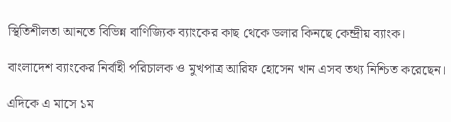স্থিতিশীলতা আনতে বিভিন্ন বাণিজ্যিক ব্যাংকের কাছ থেকে ডলার কিনছে কেন্দ্রীয় ব্যাংক।

বাংলাদেশ ব্যাংকের নির্বাহী পরিচালক ও মুখপাত্র আরিফ হোসেন খান এসব তথ্য নিশ্চিত করেছেন।

এদিকে এ মাসে ১ম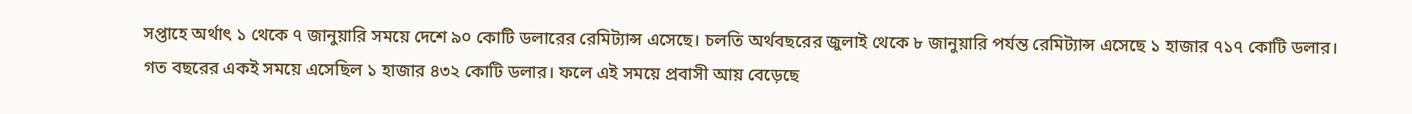সপ্তাহে অর্থাৎ ১ থেকে ৭ জানুয়ারি সময়ে দেশে ৯০ কোটি ডলারের রেমিট্যান্স এসেছে। চলতি অর্থবছরের জুলাই থেকে ৮ জানুয়ারি পর্যন্ত রেমিট্যান্স এসেছে ১ হাজার ৭১৭ কোটি ডলার। গত বছরের একই সময়ে এসেছিল ১ হাজার ৪৩২ কোটি ডলার। ফলে এই সময়ে প্রবাসী আয় বেড়েছে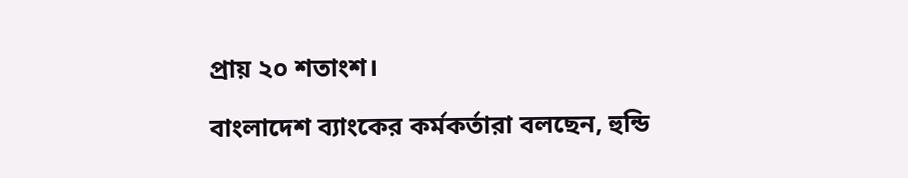প্রায় ২০ শতাংশ।

বাংলাদেশ ব্যাংকের কর্মকর্তারা বলছেন, হুন্ডি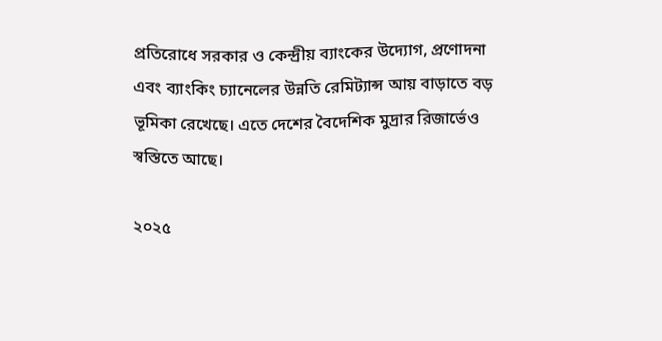প্রতিরোধে সরকার ও কেন্দ্রীয় ব্যাংকের উদ্যোগ, প্রণোদনা এবং ব্যাংকিং চ্যানেলের উন্নতি রেমিট্যান্স আয় বাড়াতে বড় ভূমিকা রেখেছে। এতে দেশের বৈদেশিক মুদ্রার রিজার্ভেও স্বস্তিতে আছে।

২০২৫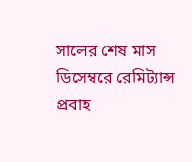সালের শেষ মাস ডিসেম্বরে রেমিট্যান্স প্রবাহ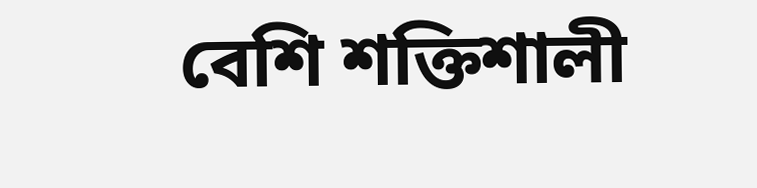বেশি শক্তিশালী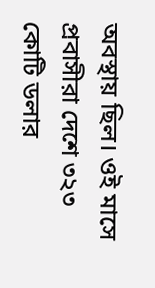অবস্থায় ছিল। ওই মাসে প্রবাসীরা দেশে ৩২৩ কোটি ডলার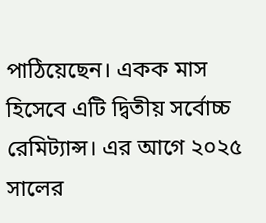পাঠিয়েছেন। একক মাস হিসেবে এটি দ্বিতীয় সর্বোচ্চ রেমিট্যান্স। এর আগে ২০২৫ সালের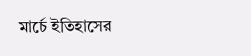মার্চে ইতিহাসের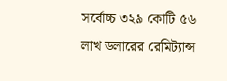সর্বোচ্চ ৩২৯ কোটি ৫৬ লাখ ডলারের রেমিট্যান্স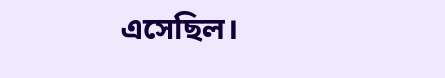এসেছিল।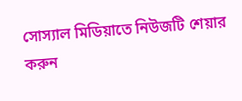সোস্যাল মিডিয়াতে নিউজটি শেয়ার করুন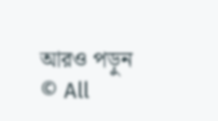আরও পড়ুন
© All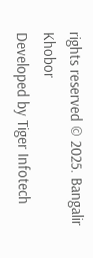rights reserved © 2025. Bangalir Khobor
Developed by Tiger Infotech